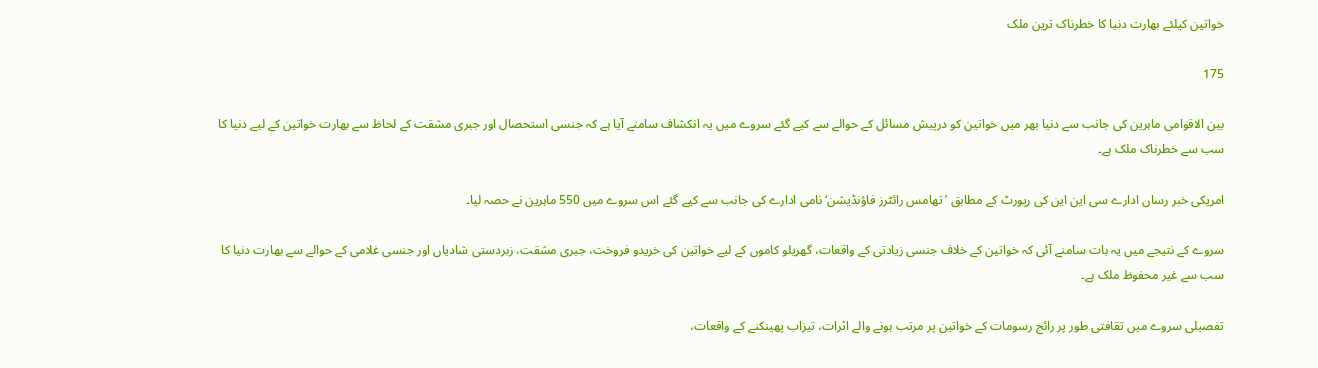خواتین کیلئے بھارت دنیا کا خطرناک ترین ملک

175

بین الاقوامی ماہرین کی جانب سے دنیا بھر میں خواتین کو درپیش مسائل کے حوالے سے کیے گئے سروے میں یہ انکشاف سامنے آیا ہے کہ جنسی استحصال اور جبری مشقت کے لحاظ سے بھارت خواتین کے لیے دنیا کا سب سے خطرناک ملک ہے۔

امریکی خبر رساں ادارے سی این این کی رپورٹ کے مطابق ’تھامس رائٹرز فاؤنڈیشن‘ نامی ادارے کی جانب سے کیے گئے اس سروے میں 550 ماہرین نے حصہ لیا۔

سروے کے نتیجے میں یہ بات سامنے آئی کہ خواتین کے خلاف جنسی زیادتی کے واقعات، گھریلو کاموں کے لیے خواتین کی خریدو فروخت، جبری مشقت، زبردستی شادیاں اور جنسی غلامی کے حوالے سے بھارت دنیا کا سب سے غیر محفوظ ملک ہے۔

تفصیلی سروے میں تقافتی طور پر رائج رسومات کے خواتین پر مرتب ہونے والے اثرات، تیزاب پھینکنے کے واقعات،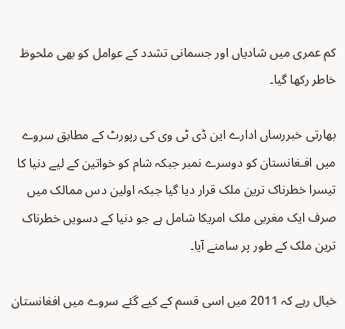کم عمری میں شادیاں اور جسمانی تشدد کے عوامل کو بھی ملحوظ خاطر رکھا گیا۔

بھارتی خبررساں ادارے این ڈی ٹی وی کی رپورٹ کے مطابق سروے میں افـغانستان کو دوسرے نمبر جبکہ شام کو خواتین کے لیے دنیا کا تیسرا خطرناک ترین ملک قرار دیا گیا جبکہ اولین دس ممالک میں صرف ایک مغربی ملک امریکا شامل ہے جو دنیا کے دسویں خطرناک ترین ملک کے طور پر سامنے آیا۔

خیال رہے کہ 2011 میں اسی قسم کے کیے گئے سروے میں افغانستان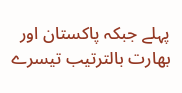پہلے جبکہ پاکستان اور بھارت بالترتیب تیسرے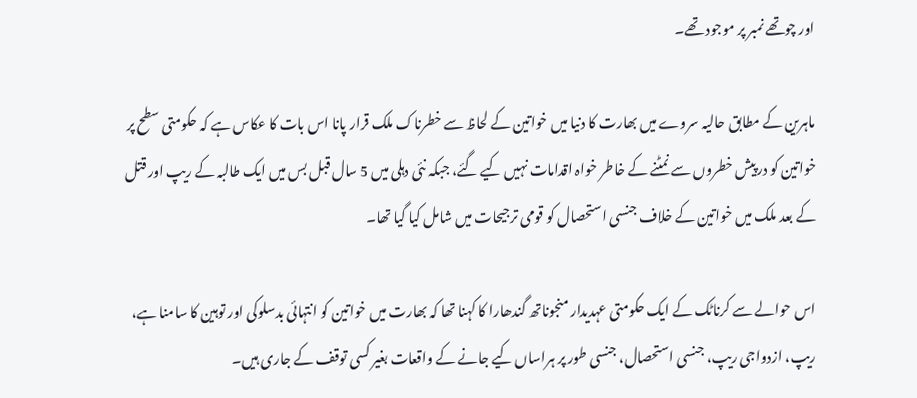اور چوتھے نمبر پر موجود تھے۔

ماہرین کے مطابق حالیہ سروے میں بھارت کا دنیا میں خواتین کے لحاظ سے خطرناک ملک قرار پانا اس بات کا عکاس ہے کہ حکومتی سطح پر خواتین کو درپیش خطروں سے نمٹنے کے خاطر خواہ اقدامات نہیں کیے گئے، جبکہ نئی دہلی میں 5 سال قبل بس میں ایک طالبہ کے ریپ اور قتل کے بعد ملک میں خواتین کے خلاف جنسی استحصال کو قومی ترجیحات میں شامل کیا گیا تھا۔

اس حوالے سے کرناٹک کے ایک حکومتی عہدیدار منجوناتھ گندھارا کا کہنا تھا کہ بھارت میں خواتین کو انتہائی بدسلوکی اور توہین کا سامنا ہے، ریپ، ازدواجی ریپ، جنسی استحصال، جنسی طور پر ہراساں کیے جانے کے واقعات بغیر کسی توقف کے جاری ہیں۔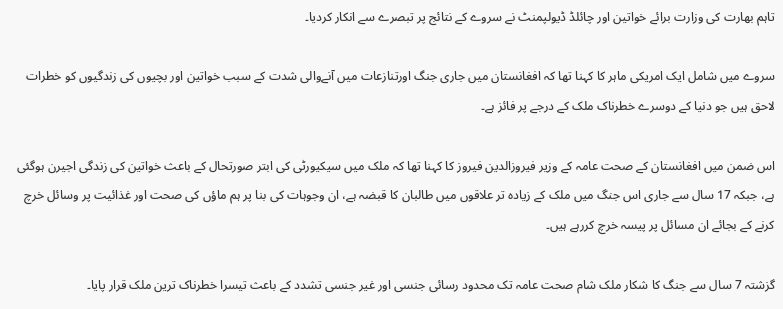تاہم بھارت کی وزارت برائے خواتین اور چائلڈ ڈیولپمنٹ نے سروے کے نتائج پر تبصرے سے انکار کردیا۔

سروے میں شامل ایک امریکی ماہر کا کہنا تھا کہ افغانستان میں جاری جنگ اورتنازعات میں آنےوالی شدت کے سبب خواتین اور بچیوں کی زندگیوں کو خطرات لاحق ہیں جو دنیا کے دوسرے خطرناک ملک کے درجے پر فائز ہے۔

اس ضمن میں افغانستان کے صحت عامہ کے وزیر فیروزالدین فیروز کا کہنا تھا کہ ملک میں سیکیورٹی کی ابتر صورتحال کے باعث خواتین کی زندگی اجیرن ہوگئی ہے، جبکہ 17 سال سے جاری اس جنگ میں ملک کے زیادہ تر علاقوں میں طالبان کا قبضہ ہے، ان وجوہات کی بنا پر ہم ماؤں کی صحت اور غذائیت پر وسائل خرچ کرنے کے بجائے ان مسائل پر پیسہ خرچ کررہے ہیں۔

گزشتہ 7 سال سے جنگ کا شکار ملک شام صحت عامہ تک محدود رسائی جنسی اور غیر جنسی تشدد کے باعث تیسرا خطرناک ترین ملک قرار پایا۔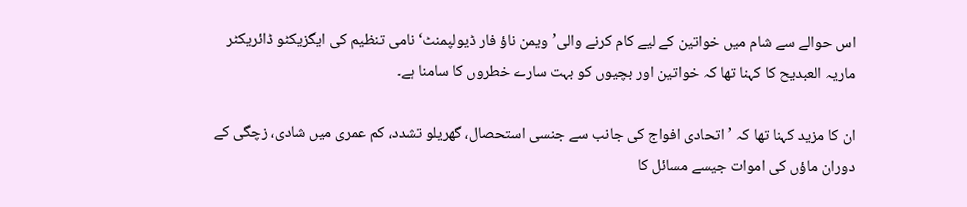اس حوالے سے شام میں خواتین کے لیے کام کرنے والی’ویمن ناؤ فار ڈیولپمنٹ‘ نامی تنظیم کی ایگزیکٹو ڈائریکٹر ماریہ العبدیح کا کہنا تھا کہ خواتین اور بچیوں کو بہت سارے خطروں کا سامنا ہے۔

ان کا مزید کہنا تھا کہ ’اتحادی افواج کی جانب سے جنسی استحصال، گھریلو تشدد، کم عمری میں شادی، زچگی کے دوران ماؤں کی اموات جیسے مسائل کا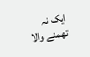ایک نہ تھمنے والا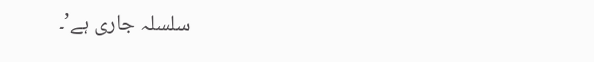سلسلہ جاری ہے’۔